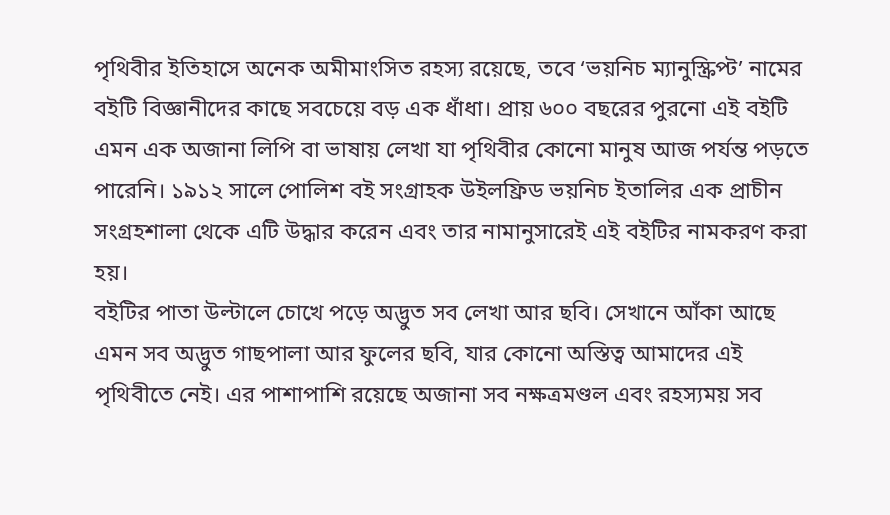পৃথিবীর ইতিহাসে অনেক অমীমাংসিত রহস্য রয়েছে, তবে ‘ভয়নিচ ম্যানুস্ক্রিপ্ট’ নামের বইটি বিজ্ঞানীদের কাছে সবচেয়ে বড় এক ধাঁধা। প্রায় ৬০০ বছরের পুরনো এই বইটি এমন এক অজানা লিপি বা ভাষায় লেখা যা পৃথিবীর কোনো মানুষ আজ পর্যন্ত পড়তে পারেনি। ১৯১২ সালে পোলিশ বই সংগ্রাহক উইলফ্রিড ভয়নিচ ইতালির এক প্রাচীন সংগ্রহশালা থেকে এটি উদ্ধার করেন এবং তার নামানুসারেই এই বইটির নামকরণ করা হয়।
বইটির পাতা উল্টালে চোখে পড়ে অদ্ভুত সব লেখা আর ছবি। সেখানে আঁকা আছে এমন সব অদ্ভুত গাছপালা আর ফুলের ছবি, যার কোনো অস্তিত্ব আমাদের এই পৃথিবীতে নেই। এর পাশাপাশি রয়েছে অজানা সব নক্ষত্রমণ্ডল এবং রহস্যময় সব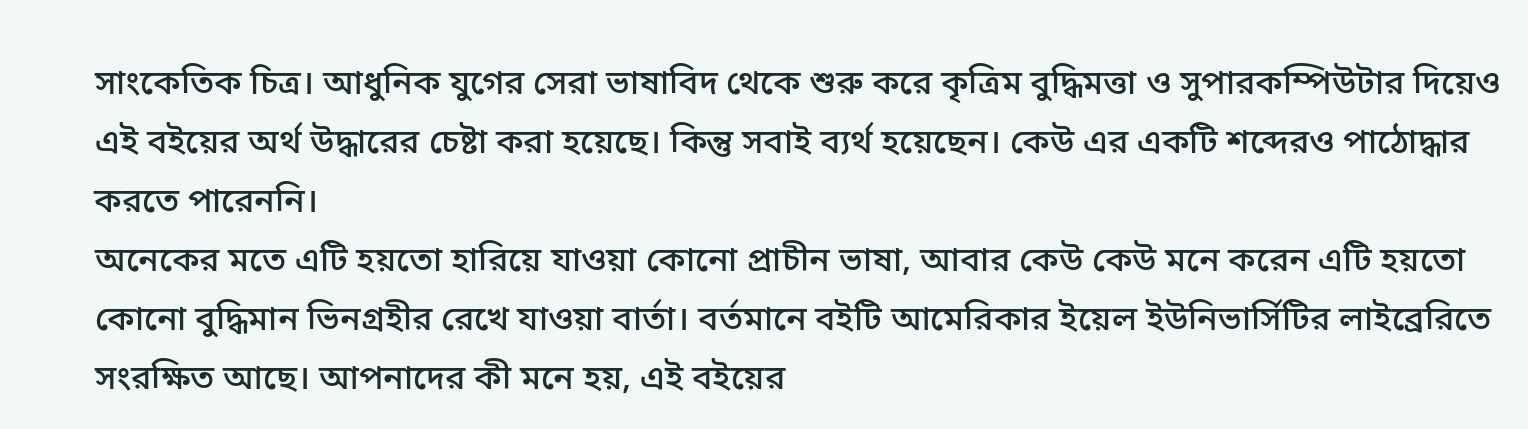সাংকেতিক চিত্র। আধুনিক যুগের সেরা ভাষাবিদ থেকে শুরু করে কৃত্রিম বুদ্ধিমত্তা ও সুপারকম্পিউটার দিয়েও এই বইয়ের অর্থ উদ্ধারের চেষ্টা করা হয়েছে। কিন্তু সবাই ব্যর্থ হয়েছেন। কেউ এর একটি শব্দেরও পাঠোদ্ধার করতে পারেননি।
অনেকের মতে এটি হয়তো হারিয়ে যাওয়া কোনো প্রাচীন ভাষা, আবার কেউ কেউ মনে করেন এটি হয়তো কোনো বুদ্ধিমান ভিনগ্রহীর রেখে যাওয়া বার্তা। বর্তমানে বইটি আমেরিকার ইয়েল ইউনিভার্সিটির লাইব্রেরিতে সংরক্ষিত আছে। আপনাদের কী মনে হয়, এই বইয়ের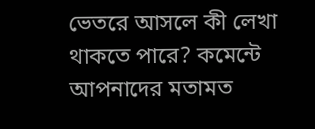ভেতরে আসলে কী লেখা থাকতে পারে? কমেন্টে আপনাদের মতামত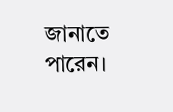জানাতে পারেন।